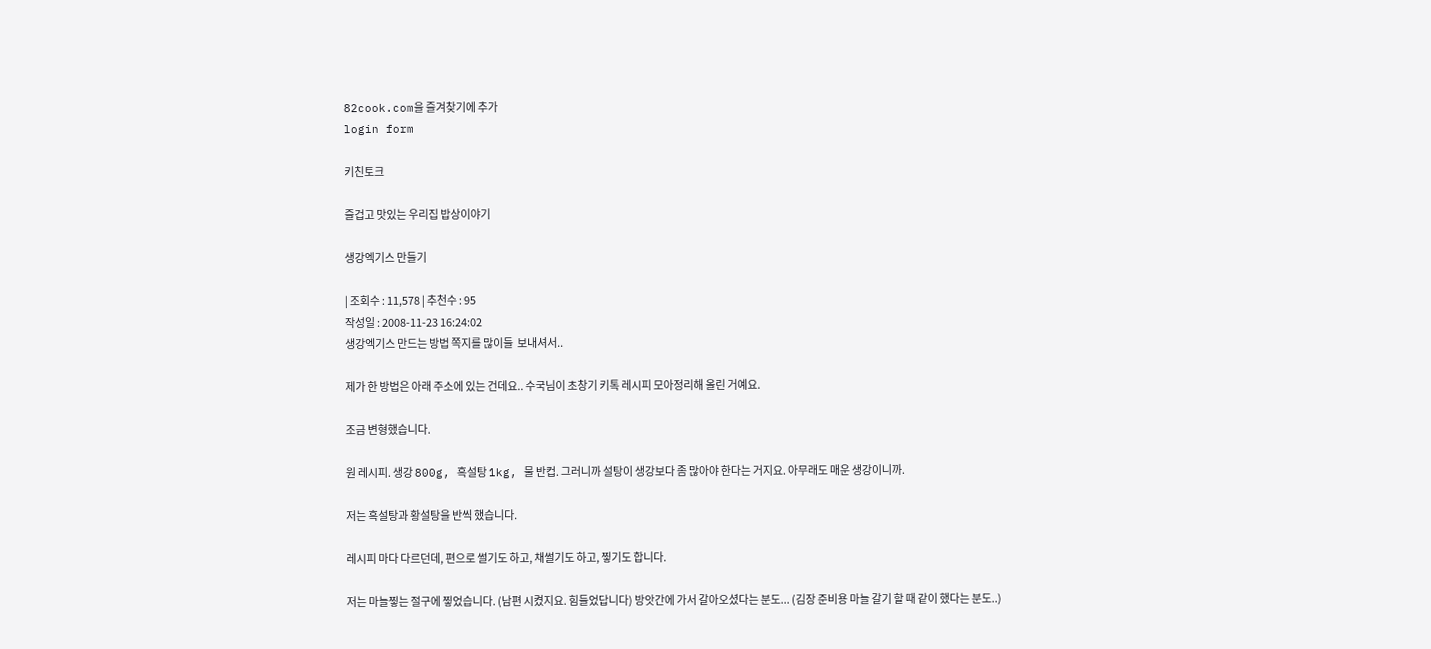82cook.com을 즐겨찾기에 추가
login form

키친토크

즐겁고 맛있는 우리집 밥상이야기

생강엑기스 만들기

| 조회수 : 11,578 | 추천수 : 95
작성일 : 2008-11-23 16:24:02
생강엑기스 만드는 방법 쪽지를 많이들  보내셔서..

제가 한 방법은 아래 주소에 있는 건데요.. 수국님이 초창기 키톡 레시피 모아정리해 올린 거예요.

조금 변형했습니다.

원 레시피. 생강 800g, 흑설탕 1kg, 물 반컵. 그러니까 설탕이 생강보다 좀 많아야 한다는 거지요. 아무래도 매운 생강이니까.

저는 흑설탕과 황설탕을 반씩 했습니다.

레시피 마다 다르던데, 편으로 썰기도 하고, 채썰기도 하고, 찧기도 합니다.

저는 마늘찧는 절구에 찧었습니다. (남편 시켰지요. 힘들었답니다) 방앗간에 가서 갈아오셨다는 분도... (김장 준비용 마늘 갈기 할 때 같이 했다는 분도..)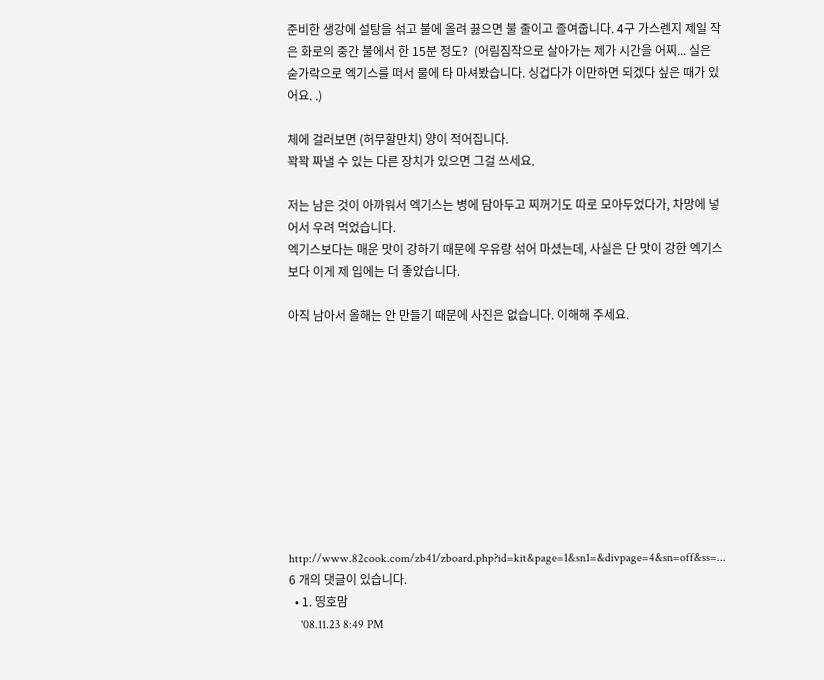준비한 생강에 설탕을 섞고 불에 올려 끓으면 불 줄이고 졸여줍니다. 4구 가스렌지 제일 작은 화로의 중간 불에서 한 15분 정도?  (어림짐작으로 살아가는 제가 시간을 어찌... 실은 숟가락으로 엑기스를 떠서 물에 타 마셔봤습니다. 싱겁다가 이만하면 되겠다 싶은 때가 있어요. .)

체에 걸러보면 (허무할만치) 양이 적어집니다.
꽉꽉 짜낼 수 있는 다른 장치가 있으면 그걸 쓰세요.

저는 남은 것이 아까워서 엑기스는 병에 담아두고 찌꺼기도 따로 모아두었다가, 차망에 넣어서 우려 먹었습니다.
엑기스보다는 매운 맛이 강하기 때문에 우유랑 섞어 마셨는데, 사실은 단 맛이 강한 엑기스보다 이게 제 입에는 더 좋았습니다.

아직 남아서 올해는 안 만들기 때문에 사진은 없습니다. 이해해 주세요.










http://www.82cook.com/zb41/zboard.php?id=kit&page=1&sn1=&divpage=4&sn=off&ss=...
6 개의 댓글이 있습니다.
  • 1. 띵호맘
    '08.11.23 8:49 PM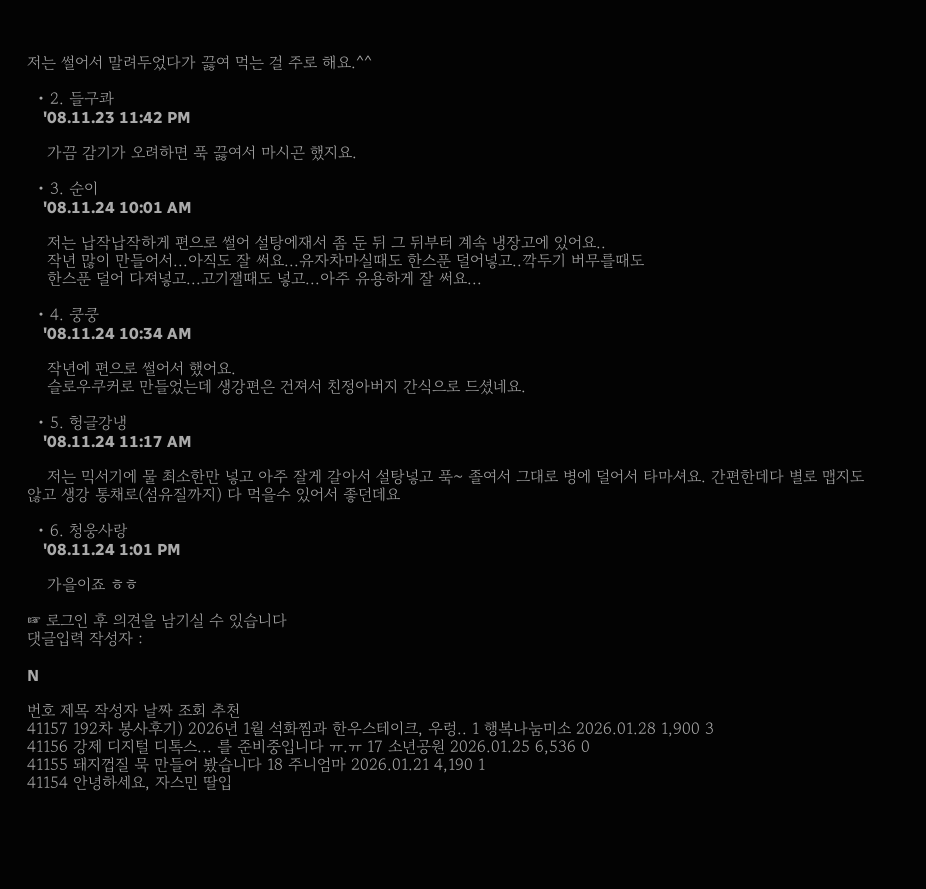저는 썰어서 말려두었다가 끓여 먹는 걸 주로 해요.^^

  • 2. 들구콰
    '08.11.23 11:42 PM

    가끔 감기가 오려하면 푹 끓여서 마시곤 했지요.

  • 3. 순이
    '08.11.24 10:01 AM

    저는 납작납작하게 편으로 썰어 설탕에재서 좀 둔 뒤 그 뒤부터 계속 냉장고에 있어요..
    작년 많이 만들어서...아직도 잘 써요...유자차마실때도 한스푼 덜어넣고..깍두기 버무를때도
    한스푼 덜어 다져넣고...고기잴때도 넣고...아주 유용하게 잘 써요...

  • 4. 쿵쿵
    '08.11.24 10:34 AM

    작년에 편으로 썰어서 했어요.
    슬로우쿠커로 만들었는데 생강편은 건져서 친정아버지 간식으로 드셨네요.

  • 5. 헝글강냉
    '08.11.24 11:17 AM

    저는 믹서기에 물 최소한만 넣고 아주 잘게 갈아서 설탕넣고 푹~ 졸여서 그대로 병에 덜어서 타마셔요. 간편한데다 별로 맵지도 않고 생강 통채로(섬유질까지) 다 먹을수 있어서 좋던데요

  • 6. 청웅사랑
    '08.11.24 1:01 PM

    가을이죠 ㅎㅎ

☞ 로그인 후 의견을 남기실 수 있습니다
댓글입력 작성자 :

N

번호 제목 작성자 날짜 조회 추천
41157 192차 봉사후기) 2026년 1월 석화찜과 한우스테이크, 우렁.. 1 행복나눔미소 2026.01.28 1,900 3
41156 강제 디지털 디톡스... 를 준비중입니다 ㅠ.ㅠ 17 소년공원 2026.01.25 6,536 0
41155 돼지껍질 묵 만들어 봤습니다 18 주니엄마 2026.01.21 4,190 1
41154 안녕하세요, 자스민 딸입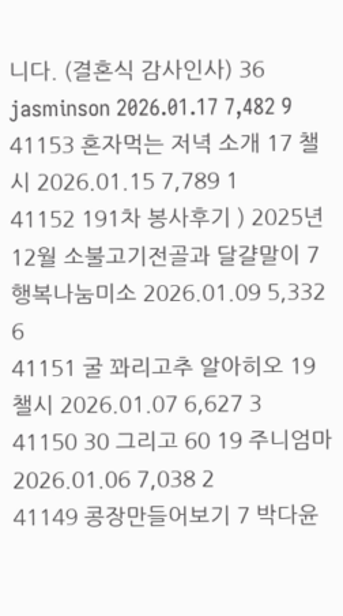니다. (결혼식 감사인사) 36 jasminson 2026.01.17 7,482 9
41153 혼자먹는 저녁 소개 17 챌시 2026.01.15 7,789 1
41152 191차 봉사후기 ) 2025년 12월 소불고기전골과 달걀말이 7 행복나눔미소 2026.01.09 5,332 6
41151 굴 꽈리고추 알아히오 19 챌시 2026.01.07 6,627 3
41150 30 그리고 60 19 주니엄마 2026.01.06 7,038 2
41149 콩장만들어보기 7 박다윤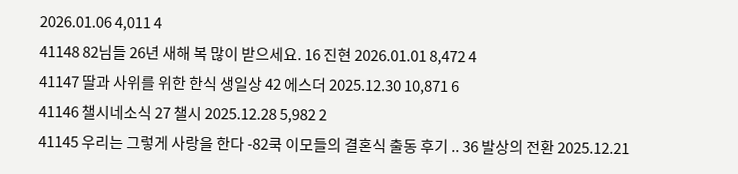2026.01.06 4,011 4
41148 82님들 26년 새해 복 많이 받으세요. 16 진현 2026.01.01 8,472 4
41147 딸과 사위를 위한 한식 생일상 42 에스더 2025.12.30 10,871 6
41146 챌시네소식 27 챌시 2025.12.28 5,982 2
41145 우리는 그렇게 사랑을 한다 -82쿡 이모들의 결혼식 출동 후기 .. 36 발상의 전환 2025.12.21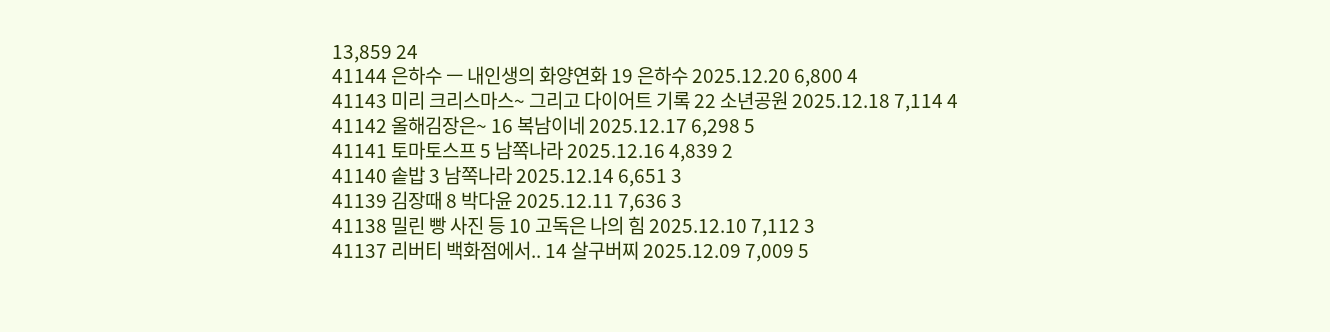13,859 24
41144 은하수 ㅡ 내인생의 화양연화 19 은하수 2025.12.20 6,800 4
41143 미리 크리스마스~ 그리고 다이어트 기록 22 소년공원 2025.12.18 7,114 4
41142 올해김장은~ 16 복남이네 2025.12.17 6,298 5
41141 토마토스프 5 남쪽나라 2025.12.16 4,839 2
41140 솥밥 3 남쪽나라 2025.12.14 6,651 3
41139 김장때 8 박다윤 2025.12.11 7,636 3
41138 밀린 빵 사진 등 10 고독은 나의 힘 2025.12.10 7,112 3
41137 리버티 백화점에서.. 14 살구버찌 2025.12.09 7,009 5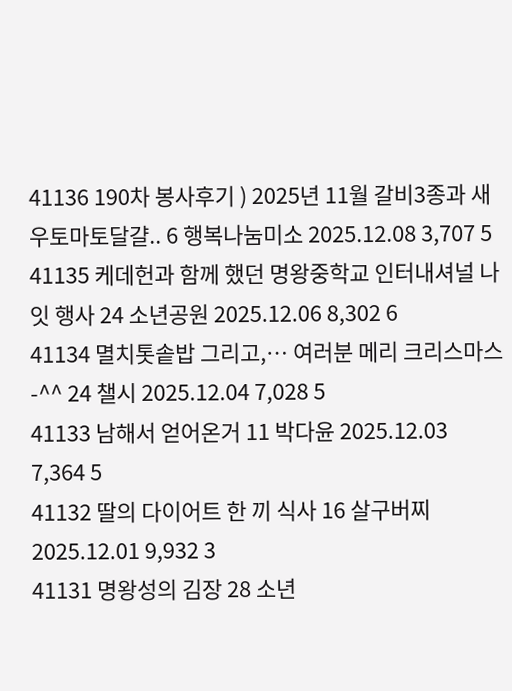41136 190차 봉사후기 ) 2025년 11월 갈비3종과 새우토마토달걀.. 6 행복나눔미소 2025.12.08 3,707 5
41135 케데헌과 함께 했던 명왕중학교 인터내셔널 나잇 행사 24 소년공원 2025.12.06 8,302 6
41134 멸치톳솥밥 그리고,… 여러분 메리 크리스마스 -^^ 24 챌시 2025.12.04 7,028 5
41133 남해서 얻어온거 11 박다윤 2025.12.03 7,364 5
41132 딸의 다이어트 한 끼 식사 16 살구버찌 2025.12.01 9,932 3
41131 명왕성의 김장 28 소년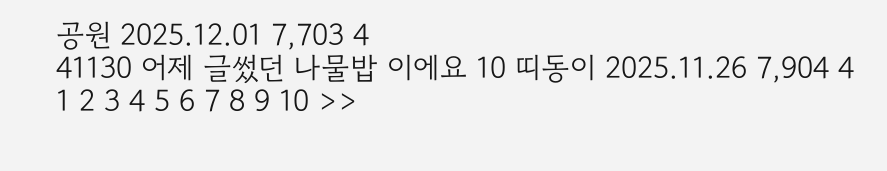공원 2025.12.01 7,703 4
41130 어제 글썼던 나물밥 이에요 10 띠동이 2025.11.26 7,904 4
1 2 3 4 5 6 7 8 9 10 >>